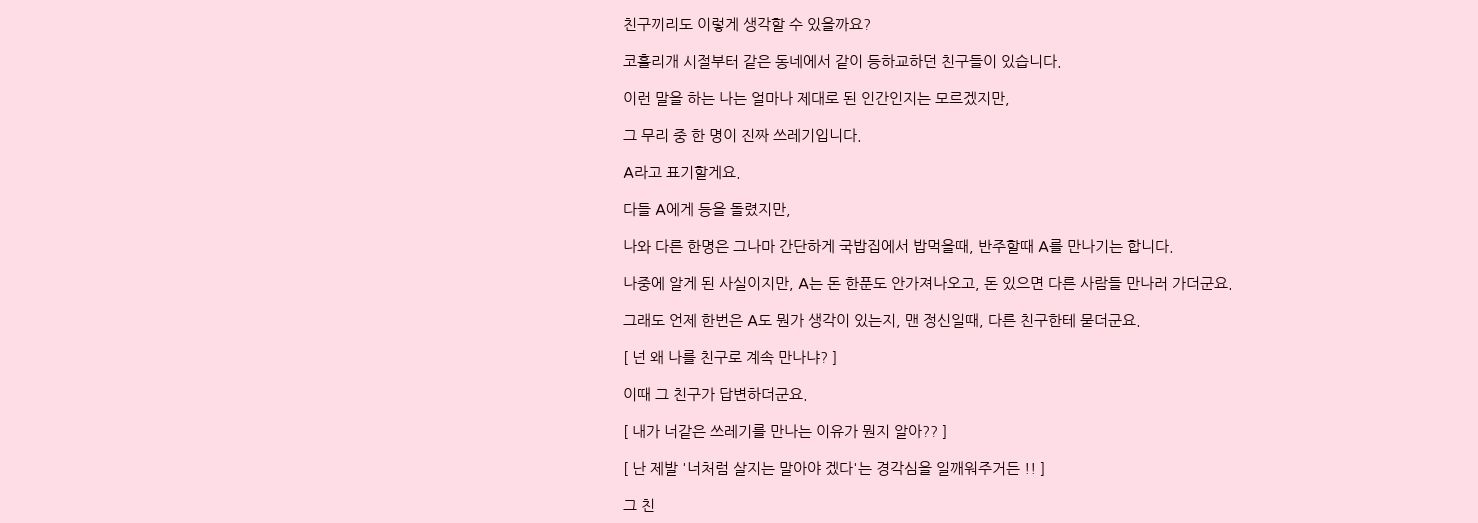친구끼리도 이렇게 생각할 수 있을까요?

코흘리개 시절부터 같은 동네에서 같이 등하교하던 친구들이 있습니다.

이런 말을 하는 나는 얼마나 제대로 된 인간인지는 모르겠지만,

그 무리 중 한 명이 진짜 쓰레기입니다.

A라고 표기할게요.

다들 A에게 등을 돌렸지만,

나와 다른 한명은 그나마 간단하게 국밥집에서 밥먹을때, 반주할때 A를 만나기는 합니다.

나중에 알게 된 사실이지만, A는 돈 한푼도 안가져나오고, 돈 있으면 다른 사람들 만나러 가더군요.

그래도 언제 한번은 A도 뭔가 생각이 있는지, 맨 정신일때, 다른 친구한테 묻더군요.

[ 넌 왜 나를 친구로 계속 만나냐? ]

이때 그 친구가 답변하더군요.

[ 내가 너같은 쓰레기를 만나는 이유가 뭔지 알아?? ]

[ 난 제발 '너처럼 살지는 말아야 겠다'는 경각심을 일깨워주거든 !! ]

그 친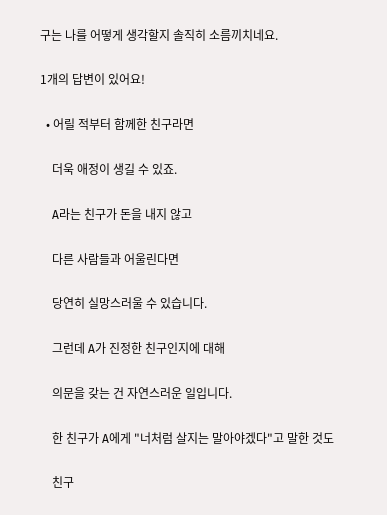구는 나를 어떻게 생각할지 솔직히 소름끼치네요.

1개의 답변이 있어요!

  • 어릴 적부터 함께한 친구라면

    더욱 애정이 생길 수 있죠.

    A라는 친구가 돈을 내지 않고

    다른 사람들과 어울린다면

    당연히 실망스러울 수 있습니다.

    그런데 A가 진정한 친구인지에 대해

    의문을 갖는 건 자연스러운 일입니다.

    한 친구가 A에게 "너처럼 살지는 말아야겠다"고 말한 것도

    친구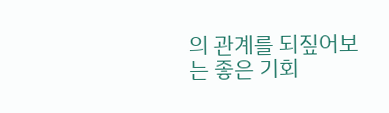의 관계를 되짚어보는 좋은 기회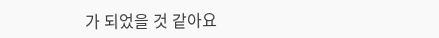가 되었을 것 같아요